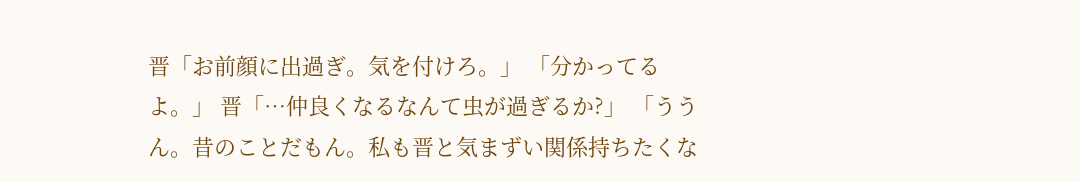晋「お前顔に出過ぎ。気を付けろ。」 「分かってるよ。」 晋「…仲良くなるなんて虫が過ぎるか?」 「ううん。昔のことだもん。私も晋と気まずい関係持ちたくな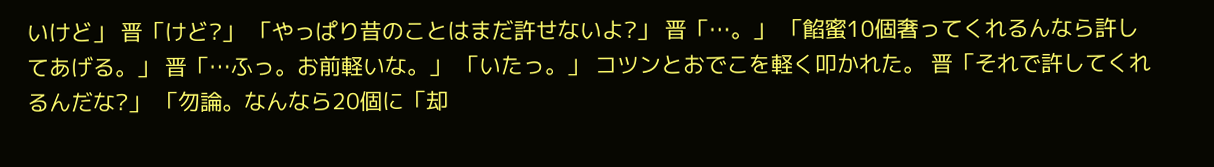いけど」 晋「けど?」 「やっぱり昔のことはまだ許せないよ?」 晋「…。」 「餡蜜10個奢ってくれるんなら許してあげる。」 晋「…ふっ。お前軽いな。」 「いたっ。」 コツンとおでこを軽く叩かれた。 晋「それで許してくれるんだな?」 「勿論。なんなら20個に「却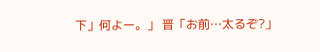下」何よー。」 晋「お前…太るぞ?」